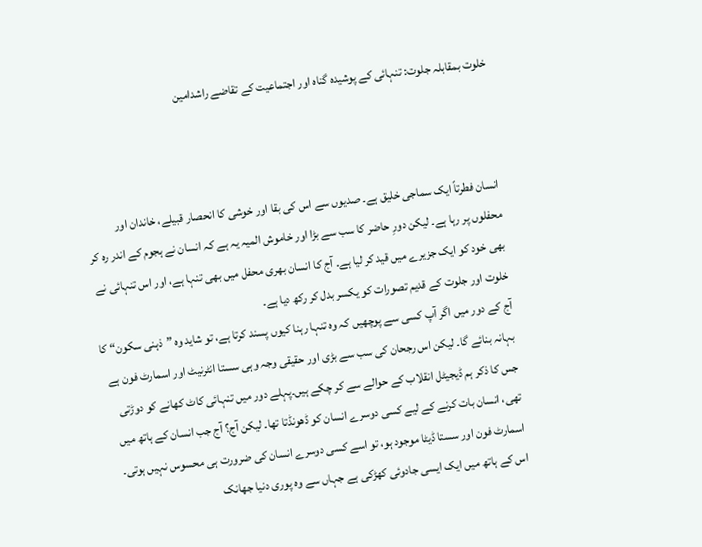خلوت بمقابلہ جلوت: تنہائی کے پوشیدہ گناہ اور اجتماعیت کے تقاضے راشدامین



انسان فطرتاً ایک سماجی خلیق ہے۔ صدیوں سے اس کی بقا اور خوشی کا انحصار قبیلے، خاندان اور محفلوں پر رہا ہے۔ لیکن دورِ حاضر کا سب سے بڑا اور خاموش المیہ یہ ہے کہ انسان نے ہجوم کے اندر رہ کر بھی خود کو ایک جزیرے میں قید کر لیا ہے۔ آج کا انسان بھری محفل میں بھی تنہا ہے، اور اس تنہائی نے خلوت اور جلوت کے قدیم تصورات کو یکسر بدل کر رکھ دیا ہے۔
آج کے دور میں اگر آپ کسی سے پوچھیں کہ وہ تنہا رہنا کیوں پسند کرتا ہے، تو شاید وہ ”ذہنی سکون“ کا بہانہ بنائے گا۔ لیکن اس رجحان کی سب سے بڑی اور حقیقی وجہ وہی سستا انٹرنیٹ اور اسمارٹ فون ہے جس کا ذکر ہم ڈیجیٹل انقلاب کے حوالے سے کر چکے ہیں۔پہلے دور میں تنہائی کاٹ کھانے کو دوڑتی تھی، انسان بات کرنے کے لیے کسی دوسرے انسان کو ڈھونڈتا تھا۔ لیکن آج؟ آج جب انسان کے ہاتھ میں اسمارٹ فون اور سستا ڈیٹا موجود ہو، تو اسے کسی دوسرے انسان کی ضرورت ہی محسوس نہیں ہوتی۔ اس کے ہاتھ میں ایک ایسی جادوئی کھڑکی ہے جہاں سے وہ پوری دنیا جھانک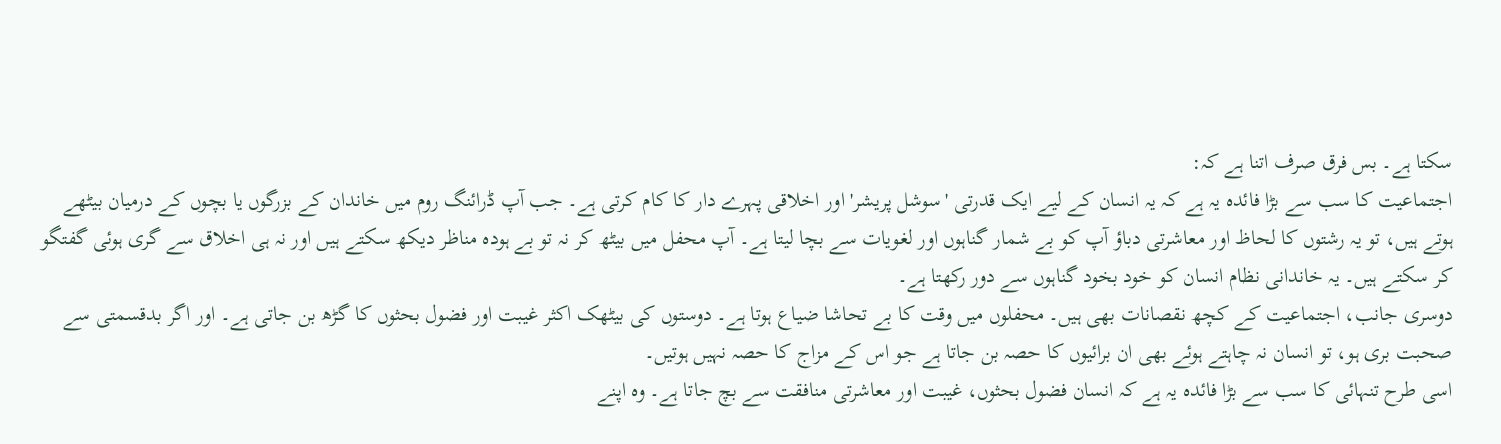سکتا ہے۔ بس فرق صرف اتنا ہے کہ:
اجتماعیت کا سب سے بڑا فائدہ یہ ہے کہ یہ انسان کے لیے ایک قدرتی 'سوشل پریشر' اور اخلاقی پہرے دار کا کام کرتی ہے۔ جب آپ ڈرائنگ روم میں خاندان کے بزرگوں یا بچوں کے درمیان بیٹھے ہوتے ہیں، تو یہ رشتوں کا لحاظ اور معاشرتی دباؤ آپ کو بے شمار گناہوں اور لغویات سے بچا لیتا ہے۔ آپ محفل میں بیٹھ کر نہ تو بے ہودہ مناظر دیکھ سکتے ہیں اور نہ ہی اخلاق سے گری ہوئی گفتگو کر سکتے ہیں۔ یہ خاندانی نظام انسان کو خود بخود گناہوں سے دور رکھتا ہے۔
دوسری جانب، اجتماعیت کے کچھ نقصانات بھی ہیں۔ محفلوں میں وقت کا بے تحاشا ضیاع ہوتا ہے۔ دوستوں کی بیٹھک اکثر غیبت اور فضول بحثوں کا گڑھ بن جاتی ہے۔ اور اگر بدقسمتی سے صحبت بری ہو، تو انسان نہ چاہتے ہوئے بھی ان برائیوں کا حصہ بن جاتا ہے جو اس کے مزاج کا حصہ نہیں ہوتیں۔
اسی طرح تنہائی کا سب سے بڑا فائدہ یہ ہے کہ انسان فضول بحثوں، غیبت اور معاشرتی منافقت سے بچ جاتا ہے۔ وہ اپنے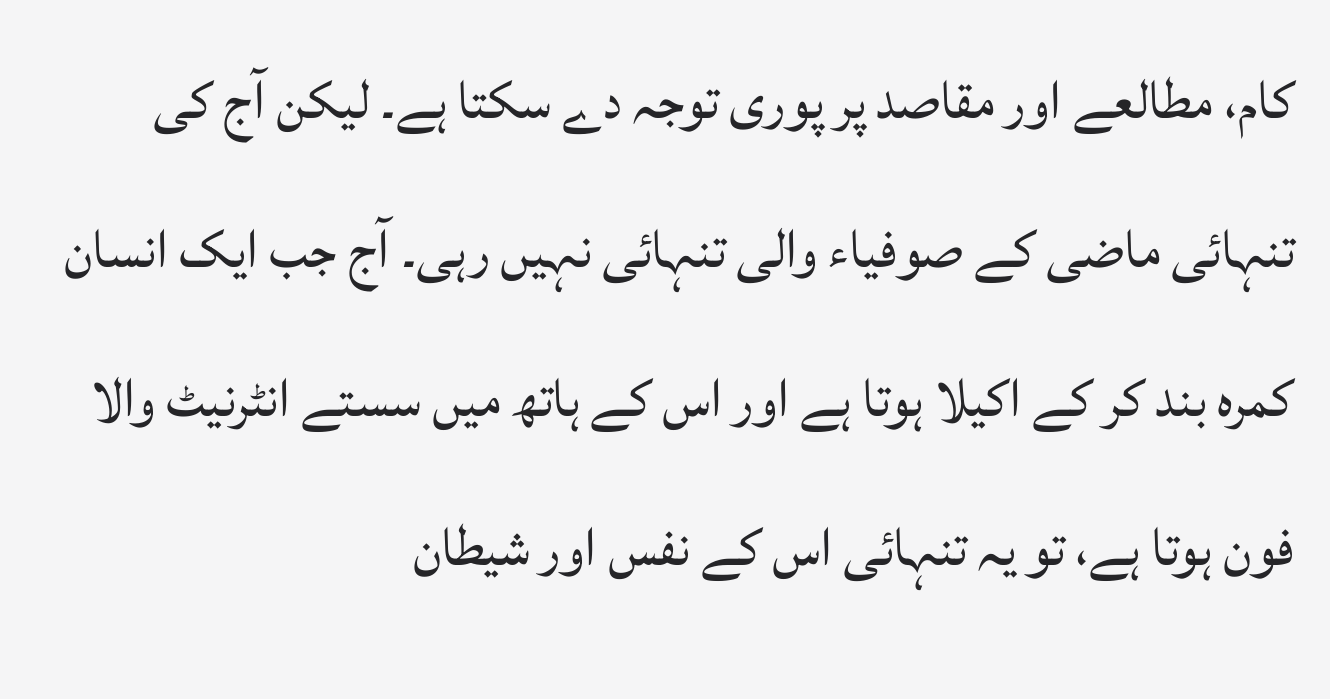کام، مطالعے اور مقاصد پر پوری توجہ دے سکتا ہے۔ لیکن آج کی تنہائی ماضی کے صوفیاء والی تنہائی نہیں رہی۔ آج جب ایک انسان کمرہ بند کر کے اکیلا ہوتا ہے اور اس کے ہاتھ میں سستے انٹرنیٹ والا فون ہوتا ہے، تو یہ تنہائی اس کے نفس اور شیطان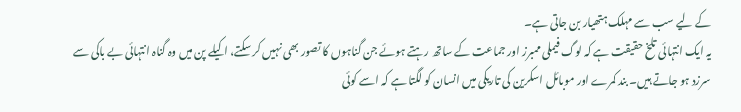کے لیے سب سے مہلک ہتھیار بن جاتی ہے۔
یہ ایک انتہائی تلخ حقیقت ہے کہ لوگ فیملی ممبرز اور جماعت کے ساتھ رہتے ہوئے جن گناہوں کا تصور بھی نہیں کر سکتے، اکیلے پن میں وہ گناہ انتہائی بے باکی سے سرزد ہو جاتے ہیں۔ بند کمرے اور موبائل اسکرین کی تاریکی میں انسان کو لگتا ہے کہ اسے کوئی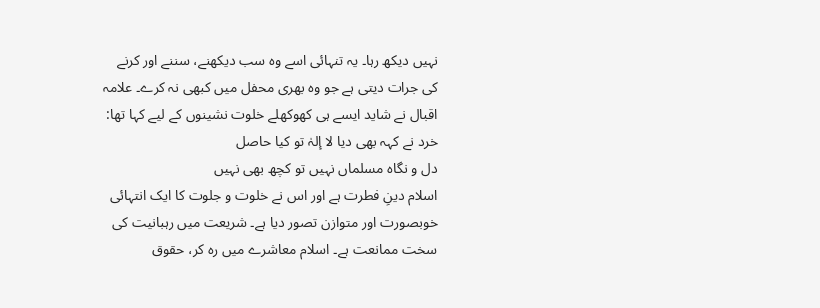نہیں دیکھ رہا۔ یہ تنہائی اسے وہ سب دیکھنے، سننے اور کرنے کی جرات دیتی ہے جو وہ بھری محفل میں کبھی نہ کرے۔ علامہ اقبال نے شاید ایسے ہی کھوکھلے خلوت نشینوں کے لیے کہا تھا:
خرد نے کہہ بھی دیا لا إلہٰ تو کیا حاصل
دل و نگاہ مسلماں نہیں تو کچھ بھی نہیں
اسلام دینِ فطرت ہے اور اس نے خلوت و جلوت کا ایک انتہائی خوبصورت اور متوازن تصور دیا ہے۔ شریعت میں رہبانیت کی سخت ممانعت ہے۔ اسلام معاشرے میں رہ کر، حقوق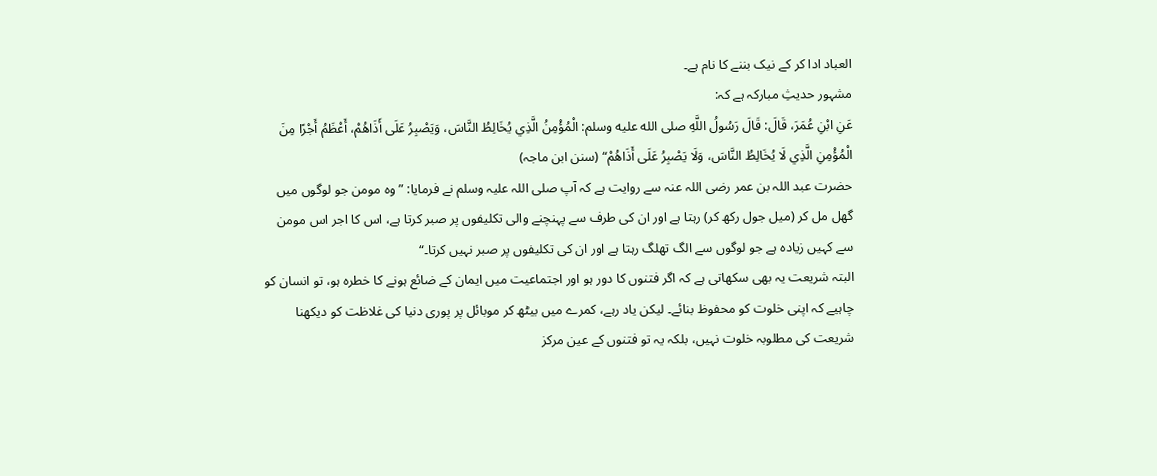العباد ادا کر کے نیک بننے کا نام ہے۔
مشہور حدیثِ مبارکہ ہے کہ:
عَنِ ابْنِ عُمَرَ، قَالَ: قَالَ رَسُولُ اللَّهِ صلى الله عليه وسلم: الْمُؤْمِنُ الَّذِي يُخَالِطُ النَّاسَ، وَيَصْبِرُ عَلَى أَذَاهُمْ، أَعْظَمُ أَجْرًا مِنَ الْمُؤْمِنِ الَّذِي لَا يُخَالِطُ النَّاسَ، وَلَا يَصْبِرُ عَلَى أَذَاهُمْ“ (سنن ابن ماجہ)
حضرت عبد اللہ بن عمر رضی اللہ عنہ سے روایت ہے کہ آپ صلی اللہ علیہ وسلم نے فرمایا: ”وہ مومن جو لوگوں میں گھل مل کر (میل جول رکھ کر) رہتا ہے اور ان کی طرف سے پہنچنے والی تکلیفوں پر صبر کرتا ہے، اس کا اجر اس مومن سے کہیں زیادہ ہے جو لوگوں سے الگ تھلگ رہتا ہے اور ان کی تکلیفوں پر صبر نہیں کرتا۔“
البتہ شریعت یہ بھی سکھاتی ہے کہ اگر فتنوں کا دور ہو اور اجتماعیت میں ایمان کے ضائع ہونے کا خطرہ ہو، تو انسان کو چاہیے کہ اپنی خلوت کو محفوظ بنائے۔ لیکن یاد رہے، کمرے میں بیٹھ کر موبائل پر پوری دنیا کی غلاظت کو دیکھنا شریعت کی مطلوبہ خلوت نہیں، بلکہ یہ تو فتنوں کے عین مرکز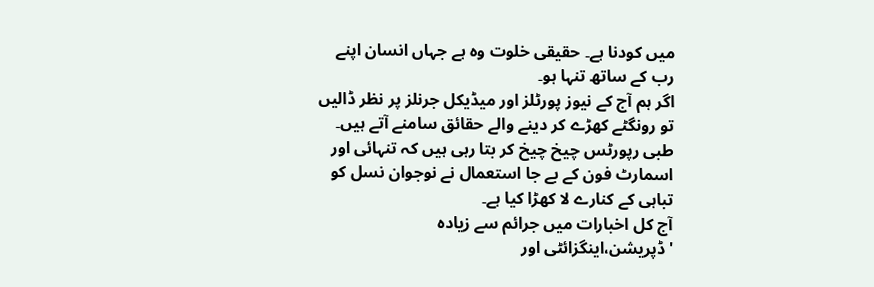میں کودنا ہے۔ حقیقی خلوت وہ ہے جہاں انسان اپنے رب کے ساتھ تنہا ہو۔
اگر ہم آج کے نیوز پورٹلز اور میڈیکل جرنلز پر نظر ڈالیں تو رونگٹے کھڑے کر دینے والے حقائق سامنے آتے ہیں۔ طبی رپورٹس چیخ چیخ کر بتا رہی ہیں کہ تنہائی اور اسمارٹ فون کے بے جا استعمال نے نوجوان نسل کو تباہی کے کنارے لا کھڑا کیا ہے۔
آج کل اخبارات میں جرائم سے زیادہ 'ڈپریشن،اینگزائٹی اور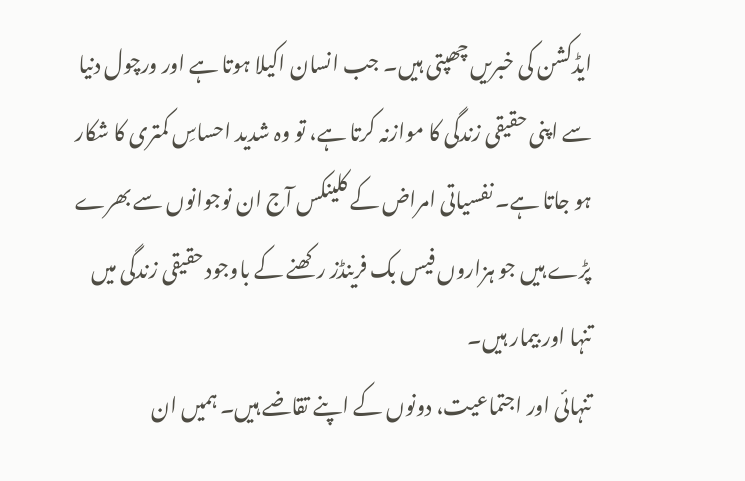ایڈکشن کی خبریں چھپتی ہیں۔ جب انسان اکیلا ہوتا ہے اور ورچول دنیا سے اپنی حقیقی زندگی کا موازنہ کرتا ہے، تو وہ شدید احساسِ کمتری کا شکار ہو جاتا ہے۔ نفسیاتی امراض کے کلینکس آج ان نوجوانوں سے بھرے پڑے ہیں جو ہزاروں فیس بک فرینڈز رکھنے کے باوجود حقیقی زندگی میں تنہا اور بیمار ہیں۔
تنہائی اور اجتماعیت، دونوں کے اپنے تقاضے ہیں۔ ہمیں ان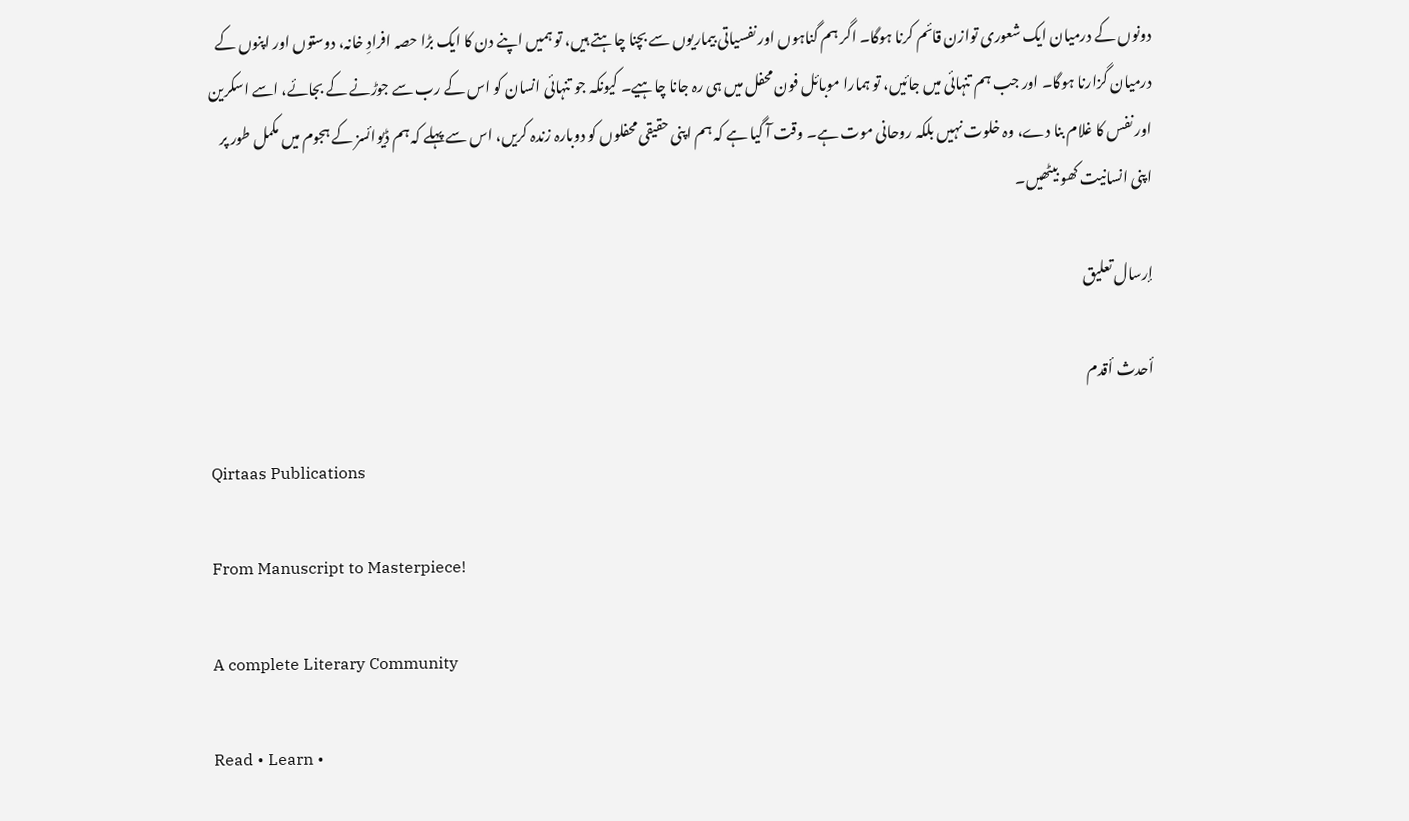دونوں کے درمیان ایک شعوری توازن قائم کرنا ہوگا۔ اگر ہم گناہوں اور نفسیاتی بیماریوں سے بچنا چاہتے ہیں، تو ہمیں اپنے دن کا ایک بڑا حصہ افرادِ خانہ، دوستوں اور اپنوں کے درمیان گزارنا ہوگا۔ اور جب ہم تنہائی میں جائیں، تو ہمارا موبائل فون محفل میں ہی رہ جانا چاہیے۔ کیونکہ جو تنہائی انسان کو اس کے رب سے جوڑنے کے بجائے، اسے اسکرین اور نفس کا غلام بنا دے، وہ خلوت نہیں بلکہ روحانی موت ہے۔ وقت آ گیا ہے کہ ہم اپنی حقیقی محفلوں کو دوبارہ زندہ کریں، اس سے پہلے کہ ہم ڈیوائسز کے ہجوم میں مکمل طور پر اپنی انسانیت کھو بیٹھیں۔

إرسال تعليق

أحدث أقدم

Qirtaas Publications

From Manuscript to Masterpiece!

A complete Literary Community

Read • Learn •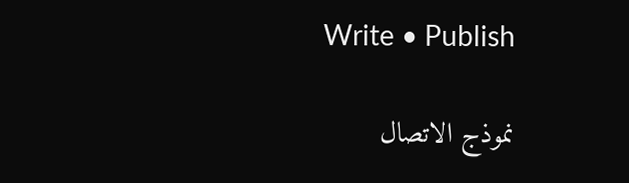Write • Publish

نموذج الاتصال